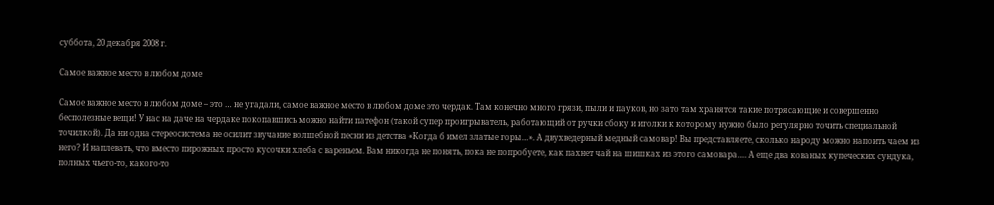суббота, 20 декабря 2008 г.

Самое важное место в любом доме

Самое важное место в любом доме – это … не угадали, самое важное место в любом доме это чердак. Там конечно много грязи, пыли и пауков, но зато там хранятся такие потрясающие и совершенно бесполезные вещи! У нас на даче на чердаке покопавшись можно найти патефон (такой супер проигрыватель, работающий от ручки сбоку и иголки к которому нужно было регулярно точить специальной точилкой). Да ни одна стереосистема не осилит звучание волшебной песни из детства «Когда б имел златые горы…». А двухведерный медный самовар! Вы представляете, сколько народу можно напоить чаем из него? И наплевать, что вместо пирожных просто кусочки хлеба с вареньем. Вам никогда не понять, пока не попробуете, как пахнет чай на шишках из этого самовара…. А еще два кованых купеческих сундука, полных чьего-то, какого-то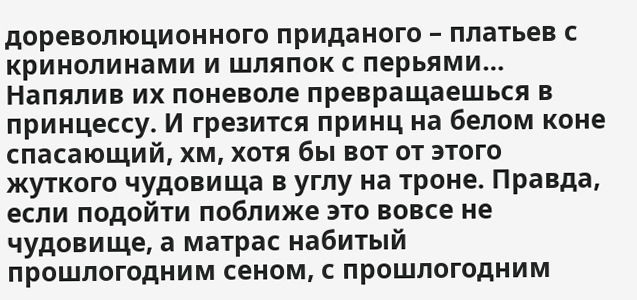дореволюционного приданого – платьев с кринолинами и шляпок с перьями… Напялив их поневоле превращаешься в принцессу. И грезится принц на белом коне спасающий, хм, хотя бы вот от этого жуткого чудовища в углу на троне. Правда, если подойти поближе это вовсе не чудовище, а матрас набитый прошлогодним сеном, с прошлогодним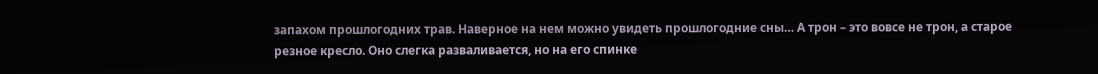запахом прошлогодних трав. Наверное на нем можно увидеть прошлогодние сны… А трон – это вовсе не трон, а старое резное кресло. Оно слегка разваливается, но на его спинке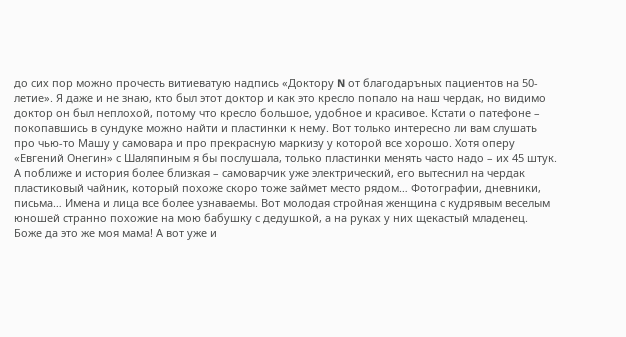до сих пор можно прочесть витиеватую надпись «Доктору N от благодаръных пациентов на 50-летие». Я даже и не знаю, кто был этот доктор и как это кресло попало на наш чердак, но видимо доктор он был неплохой, потому что кресло большое, удобное и красивое. Кстати о патефоне – покопавшись в сундуке можно найти и пластинки к нему. Вот только интересно ли вам слушать про чью-то Машу у самовара и про прекрасную маркизу у которой все хорошо. Хотя оперу «Евгений Онегин» с Шаляпиным я бы послушала, только пластинки менять часто надо – их 45 штук. А поближе и история более близкая – самоварчик уже электрический, его вытеснил на чердак пластиковый чайник, который похоже скоро тоже займет место рядом… Фотографии, дневники, письма… Имена и лица все более узнаваемы. Вот молодая стройная женщина с кудрявым веселым юношей странно похожие на мою бабушку с дедушкой, а на руках у них щекастый младенец. Боже да это же моя мама! А вот уже и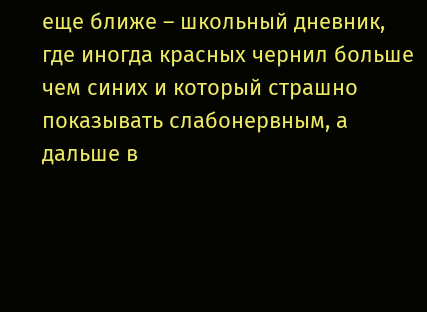еще ближе – школьный дневник, где иногда красных чернил больше чем синих и который страшно показывать слабонервным, а дальше в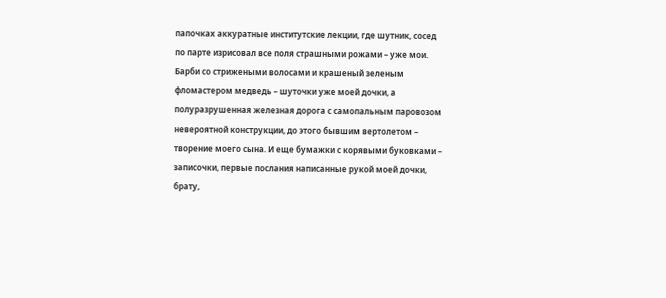папочках аккуратные институтские лекции, где шутник, сосед по парте изрисовал все поля страшными рожами – уже мои. Барби со стрижеными волосами и крашеный зеленым фломастером медведь – шуточки уже моей дочки, а полуразрушенная железная дорога с самопальным паровозом невероятной конструкции, до этого бывшим вертолетом – творение моего сына. И еще бумажки с корявыми буковками – записочки, первые послания написанные рукой моей дочки, брату,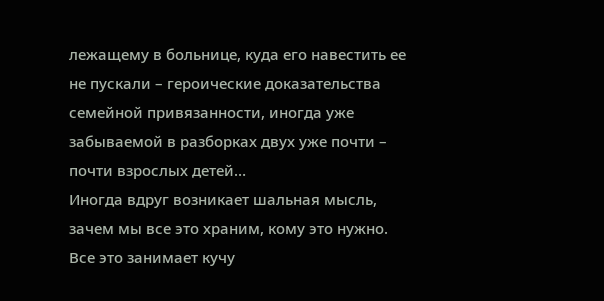лежащему в больнице, куда его навестить ее не пускали – героические доказательства семейной привязанности, иногда уже забываемой в разборках двух уже почти – почти взрослых детей…
Иногда вдруг возникает шальная мысль, зачем мы все это храним, кому это нужно. Все это занимает кучу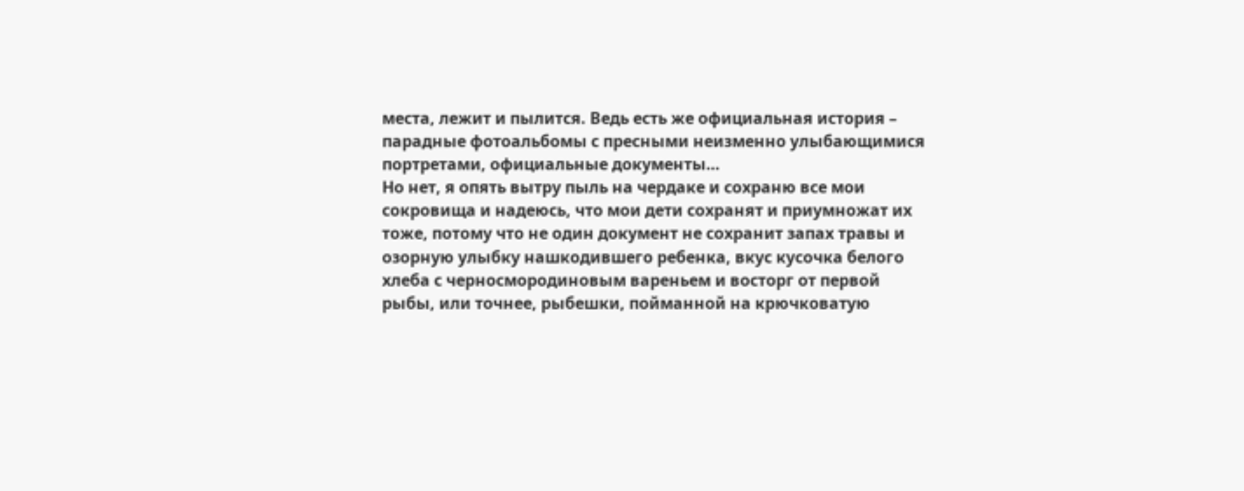места, лежит и пылится. Ведь есть же официальная история – парадные фотоальбомы с пресными неизменно улыбающимися портретами, официальные документы…
Но нет, я опять вытру пыль на чердаке и сохраню все мои сокровища и надеюсь, что мои дети сохранят и приумножат их тоже, потому что не один документ не сохранит запах травы и озорную улыбку нашкодившего ребенка, вкус кусочка белого хлеба с черносмородиновым вареньем и восторг от первой рыбы, или точнее, рыбешки, пойманной на крючковатую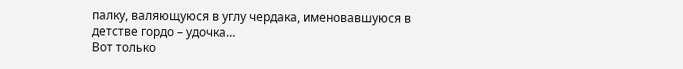палку, валяющуюся в углу чердака, именовавшуюся в детстве гордо – удочка…
Вот только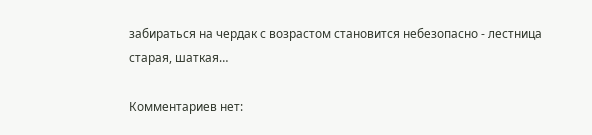забираться на чердак с возрастом становится небезопасно - лестница старая, шаткая…

Комментариев нет: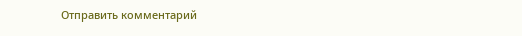Отправить комментарий